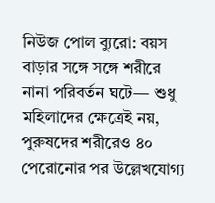নিউজ পোল ব্যুরো: বয়স বাড়ার সঙ্গে সঙ্গে শরীরে নানা পরিবর্তন ঘটে— শুধু মহিলাদের ক্ষেত্রেই নয়, পুরুষদের শরীরেও ৪০ পেরোনোর পর উল্লেখযোগ্য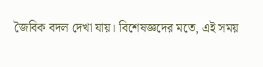জৈবিক বদল দেখা যায়। বিশেষজ্ঞদের মতে, এই সময়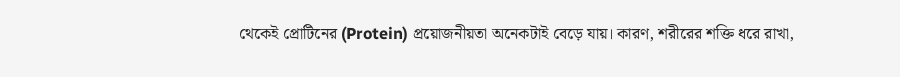থেকেই প্রোটিনের (Protein) প্রয়োজনীয়তা অনেকটাই বেড়ে যায়। কারণ, শরীরের শক্তি ধরে রাখা,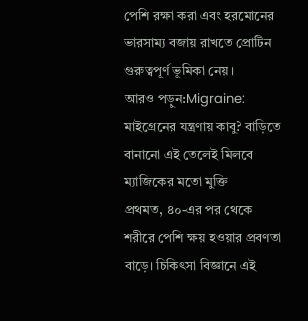পেশি রক্ষা করা এবং হরমোনের ভারসাম্য বজায় রাখতে প্রোটিন গুরুত্বপূর্ণ ভূমিকা নেয়।
আরও পড়ুন:Migraine: মাইগ্রেনের যন্ত্রণায় কাবু? বাড়িতে বানানো এই তেলেই মিলবে ম্যাজিকের মতো মুক্তি
প্রথমত, ৪০-এর পর থেকে শরীরে পেশি ক্ষয় হওয়ার প্রবণতা বাড়ে। চিকিৎসা বিজ্ঞানে এই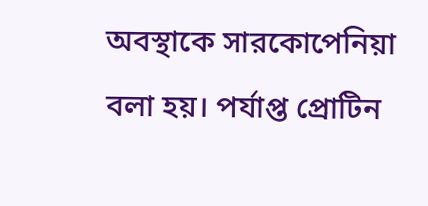অবস্থাকে সারকোপেনিয়া বলা হয়। পর্যাপ্ত প্রোটিন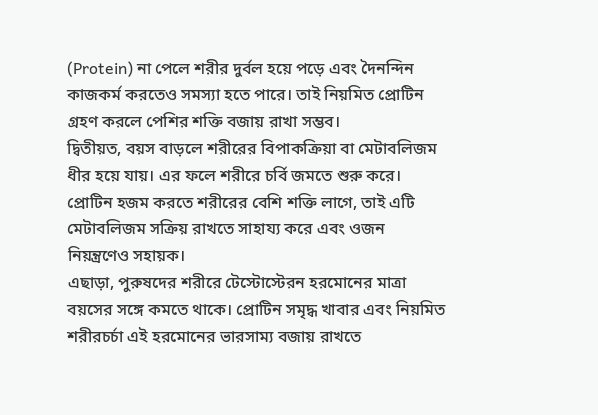(Protein) না পেলে শরীর দুর্বল হয়ে পড়ে এবং দৈনন্দিন কাজকর্ম করতেও সমস্যা হতে পারে। তাই নিয়মিত প্রোটিন গ্রহণ করলে পেশির শক্তি বজায় রাখা সম্ভব।
দ্বিতীয়ত, বয়স বাড়লে শরীরের বিপাকক্রিয়া বা মেটাবলিজম ধীর হয়ে যায়। এর ফলে শরীরে চর্বি জমতে শুরু করে। প্রোটিন হজম করতে শরীরের বেশি শক্তি লাগে, তাই এটি মেটাবলিজম সক্রিয় রাখতে সাহায্য করে এবং ওজন নিয়ন্ত্রণেও সহায়ক।
এছাড়া, পুরুষদের শরীরে টেস্টোস্টেরন হরমোনের মাত্রা বয়সের সঙ্গে কমতে থাকে। প্রোটিন সমৃদ্ধ খাবার এবং নিয়মিত শরীরচর্চা এই হরমোনের ভারসাম্য বজায় রাখতে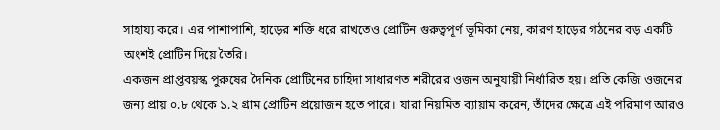সাহায্য করে। এর পাশাপাশি, হাড়ের শক্তি ধরে রাখতেও প্রোটিন গুরুত্বপূর্ণ ভূমিকা নেয়, কারণ হাড়ের গঠনের বড় একটি অংশই প্রোটিন দিয়ে তৈরি।
একজন প্রাপ্তবয়স্ক পুরুষের দৈনিক প্রোটিনের চাহিদা সাধারণত শরীরের ওজন অনুযায়ী নির্ধারিত হয়। প্রতি কেজি ওজনের জন্য প্রায় ০.৮ থেকে ১.২ গ্রাম প্রোটিন প্রয়োজন হতে পারে। যারা নিয়মিত ব্যায়াম করেন, তাঁদের ক্ষেত্রে এই পরিমাণ আরও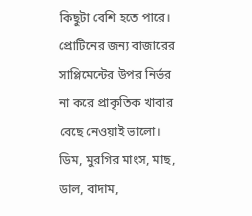কিছুটা বেশি হতে পারে।
প্রোটিনের জন্য বাজারের সাপ্লিমেন্টের উপর নির্ভর না করে প্রাকৃতিক খাবার বেছে নেওয়াই ভালো। ডিম, মুরগির মাংস, মাছ, ডাল, বাদাম,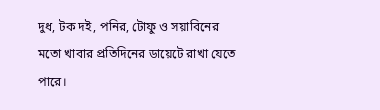দুধ, টক দই, পনির, টোফু ও সয়াবিনের মতো খাবার প্রতিদিনের ডায়েটে রাখা যেতে পারে।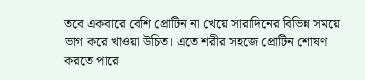তবে একবারে বেশি প্রোটিন না খেয়ে সারাদিনের বিভিন্ন সময়ে ভাগ করে খাওয়া উচিত। এতে শরীর সহজে প্রোটিন শোষণ করতে পারে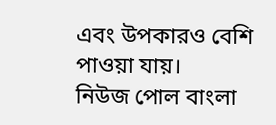এবং উপকারও বেশি পাওয়া যায়।
নিউজ পোল বাংলা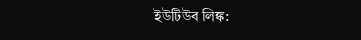ইউটিউব লিঙ্ক: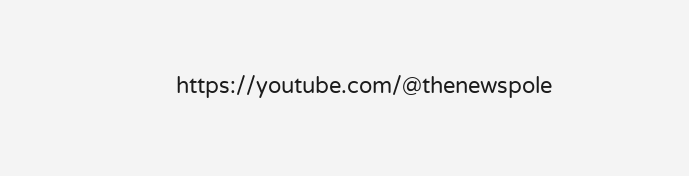https://youtube.com/@thenewspole